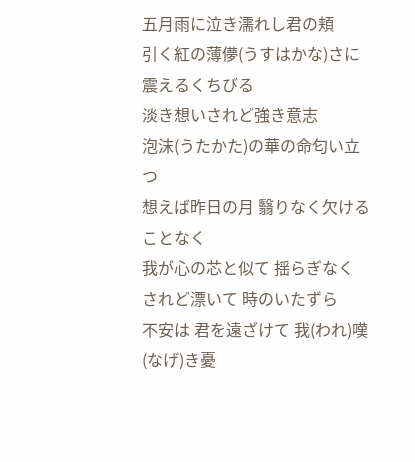五月雨に泣き濡れし君の頬
引く紅の薄儚(うすはかな)さに
震えるくちびる
淡き想いされど強き意志
泡沫(うたかた)の華の命匂い立つ
想えば昨日の月 翳りなく欠けることなく
我が心の芯と似て 揺らぎなく
されど漂いて 時のいたずら
不安は 君を遠ざけて 我(われ)嘆(なげ)き憂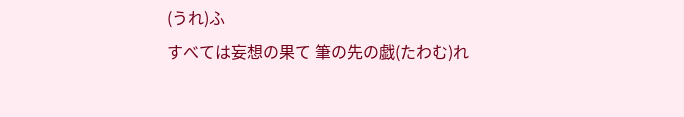(うれ)ふ
すべては妄想の果て 筆の先の戯(たわむ)れ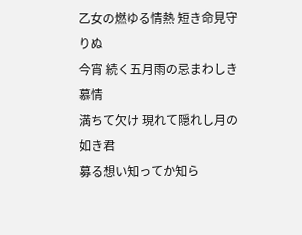乙女の燃ゆる情熱 短き命見守りぬ
今宵 続く五月雨の忌まわしき慕情
満ちて欠け 現れて隠れし月の如き君
募る想い知ってか知ら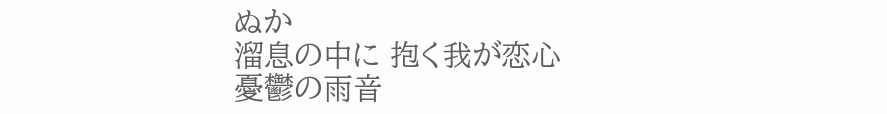ぬか
溜息の中に 抱く我が恋心
憂鬱の雨音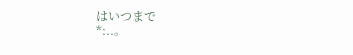はいつまで
*:..。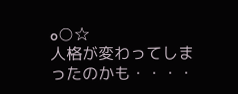o○☆
人格が変わってしまったのかも・・・・